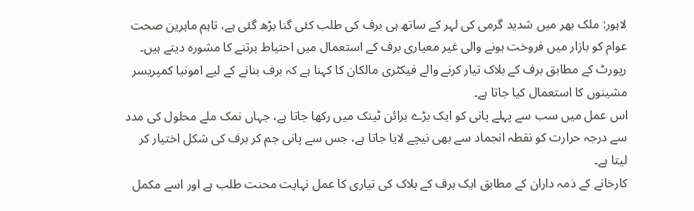لاہور: ملک بھر میں شدید گرمی کی لہر کے ساتھ ہی برف کی طلب کئی گنا بڑھ گئی ہے، تاہم ماہرین صحت عوام کو بازار میں فروخت ہونے والی غیر معیاری برف کے استعمال میں احتیاط برتنے کا مشورہ دیتے ہیں۔
رپورٹ کے مطابق برف کے بلاک تیار کرنے والے فیکٹری مالکان کا کہنا ہے کہ برف بنانے کے لیے امونیا کمپریسر مشینوں کا استعمال کیا جاتا ہے۔
اس عمل میں سب سے پہلے پانی کو ایک بڑے برائن ٹینک میں رکھا جاتا ہے، جہاں نمک ملے محلول کی مدد سے درجہ حرارت کو نقطہ انجماد سے بھی نیچے لایا جاتا ہے، جس سے پانی جم کر برف کی شکل اختیار کر لیتا ہے۔
کارخانے کے ذمہ داران کے مطابق ایک برف کے بلاک کی تیاری کا عمل نہایت محنت طلب ہے اور اسے مکمل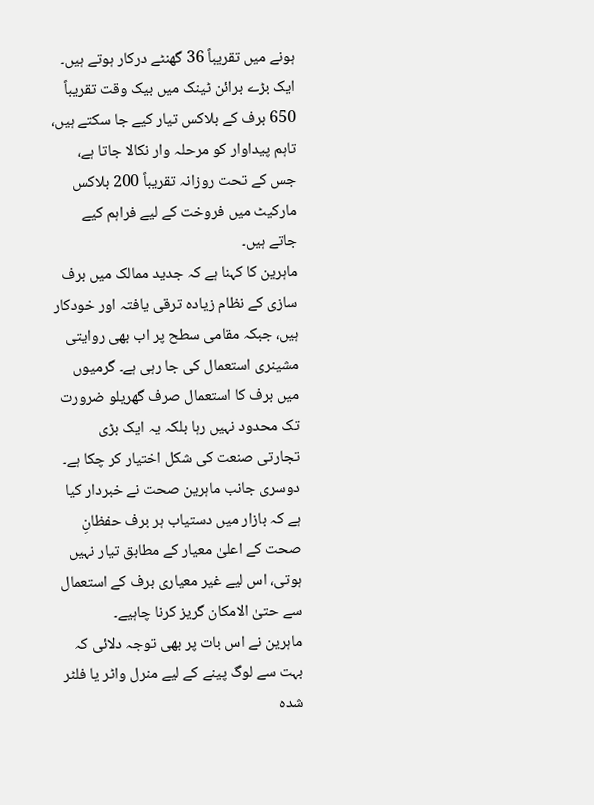ہونے میں تقریباً 36 گھنٹے درکار ہوتے ہیں۔
ایک بڑے برائن ٹینک میں بیک وقت تقریباً 650 برف کے بلاکس تیار کیے جا سکتے ہیں، تاہم پیداوار کو مرحلہ وار نکالا جاتا ہے، جس کے تحت روزانہ تقریباً 200 بلاکس مارکیٹ میں فروخت کے لیے فراہم کیے جاتے ہیں۔
ماہرین کا کہنا ہے کہ جدید ممالک میں برف سازی کے نظام زیادہ ترقی یافتہ اور خودکار ہیں، جبکہ مقامی سطح پر اب بھی روایتی مشینری استعمال کی جا رہی ہے۔ گرمیوں میں برف کا استعمال صرف گھریلو ضرورت تک محدود نہیں رہا بلکہ یہ ایک بڑی تجارتی صنعت کی شکل اختیار کر چکا ہے۔
دوسری جانب ماہرین صحت نے خبردار کیا ہے کہ بازار میں دستیاب ہر برف حفظانِ صحت کے اعلیٰ معیار کے مطابق تیار نہیں ہوتی، اس لیے غیر معیاری برف کے استعمال سے حتیٰ الامکان گریز کرنا چاہیے۔
ماہرین نے اس بات پر بھی توجہ دلائی کہ بہت سے لوگ پینے کے لیے منرل واٹر یا فلٹر شدہ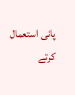پانی استعمال کرتے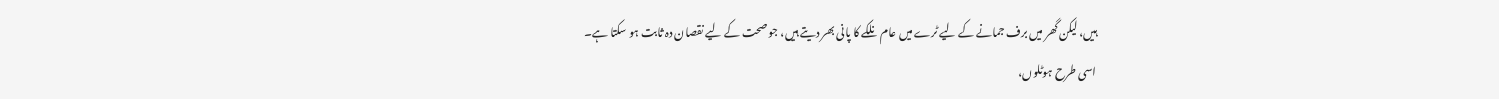ہیں، لیکن گھر میں برف جمانے کے لیے ٹرے میں عام نلکے کا پانی بھر دیتے ہیں، جو صحت کے لیے نقصان دہ ثابت ہو سکتا ہے۔
اسی طرح ہوٹلوں،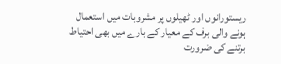ریستورانوں اور ٹھیلوں پر مشروبات میں استعمال ہونے والی برف کے معیار کے بارے میں بھی احتیاط برتنے کی ضرورت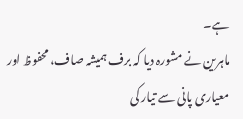ہے۔
ماہرین نے مشورہ دیا کہ برف ہمیشہ صاف، محفوظ اور معیاری پانی سے تیار کی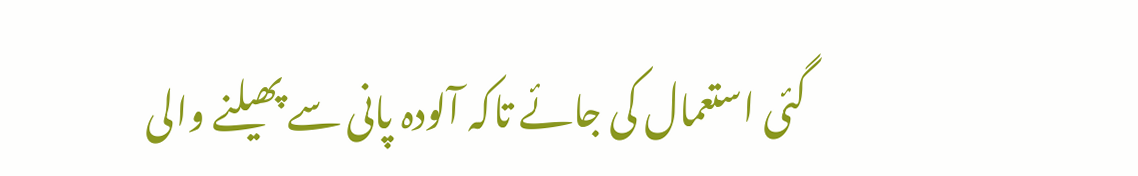گئی استعمال کی جائے تاکہ آلودہ پانی سے پھیلنے والی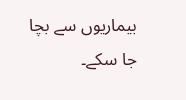بیماریوں سے بچا جا سکے۔